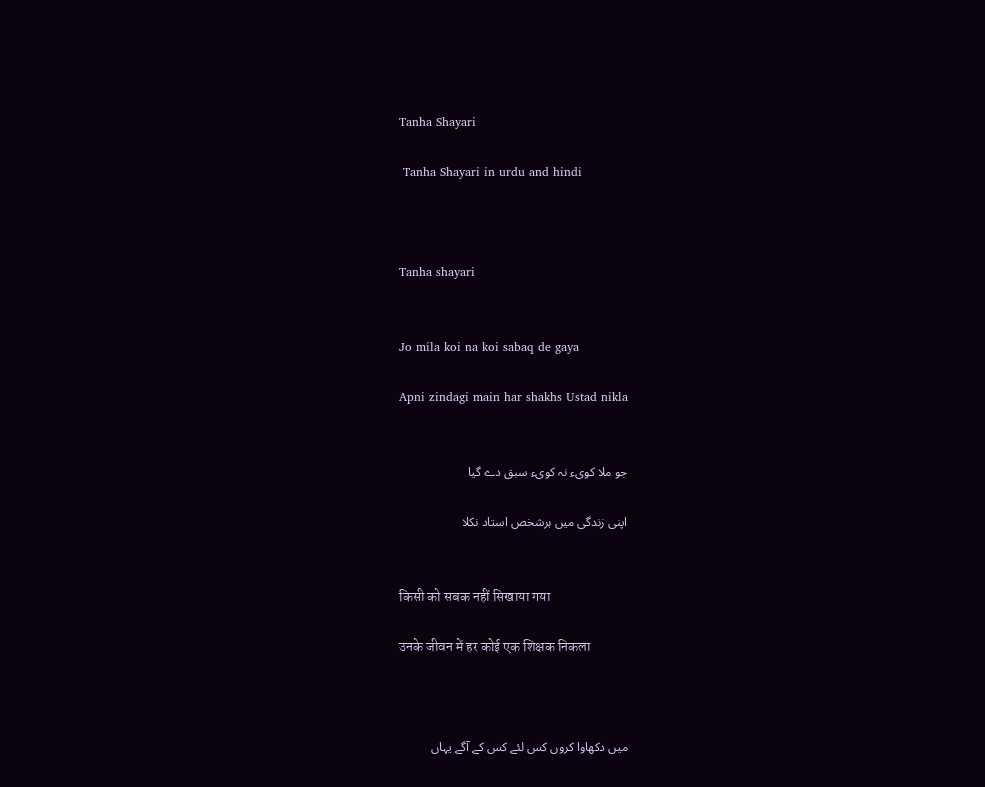Tanha Shayari

 Tanha Shayari in urdu and hindi



Tanha shayari


Jo mila koi na koi sabaq de gaya

Apni zindagi main har shakhs Ustad nikla


جو ملا کویء نہ کویء سبق دے گیا

اپنی زندگی میں ہرشخص استاد نکلا


किसी को सबक नहीं सिखाया गया

उनके जीवन में हर कोई एक शिक्षक निकला



میں دکھاوا کروں کس لئے کس کے آگے یہاں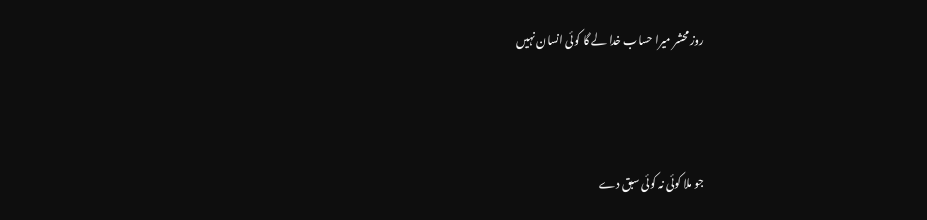روز محشر میرا حساب خدا لے گا کوئی انسان نہیں



جو ملا کوئی نہ کوئی سبق دے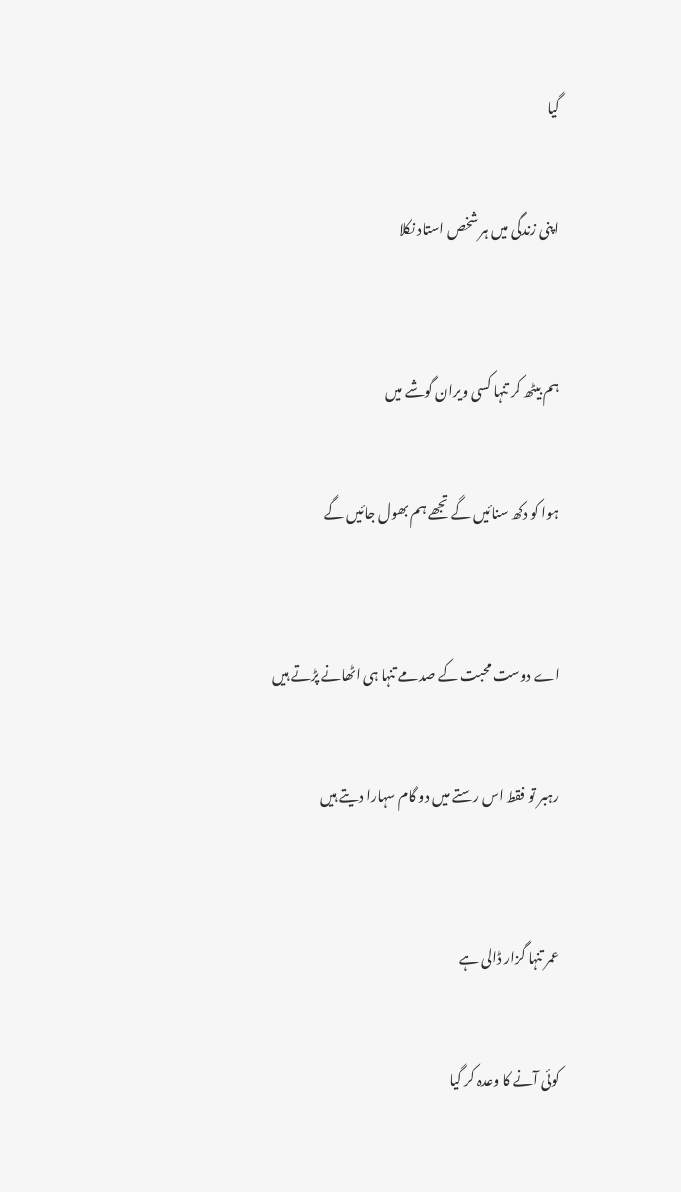گیا


اپنی زندگی میں ہر شخص استاد نکلا



ہم بیٹھ کر تنہا کسی ویران گوشے میں


ہوا کو دکھ سنائیں گے تجھے ہم بھول جائیں گے



اے دوست محبت کے صدمے تنہا ہی اٹھانے پڑتے ہیں


رہبر تو فقط اس رستے میں دو گام سہارا دیتے ہیں



عمر تنہا گزار ڈالی ہے


کوئی آنے کا وعدہ کر گیا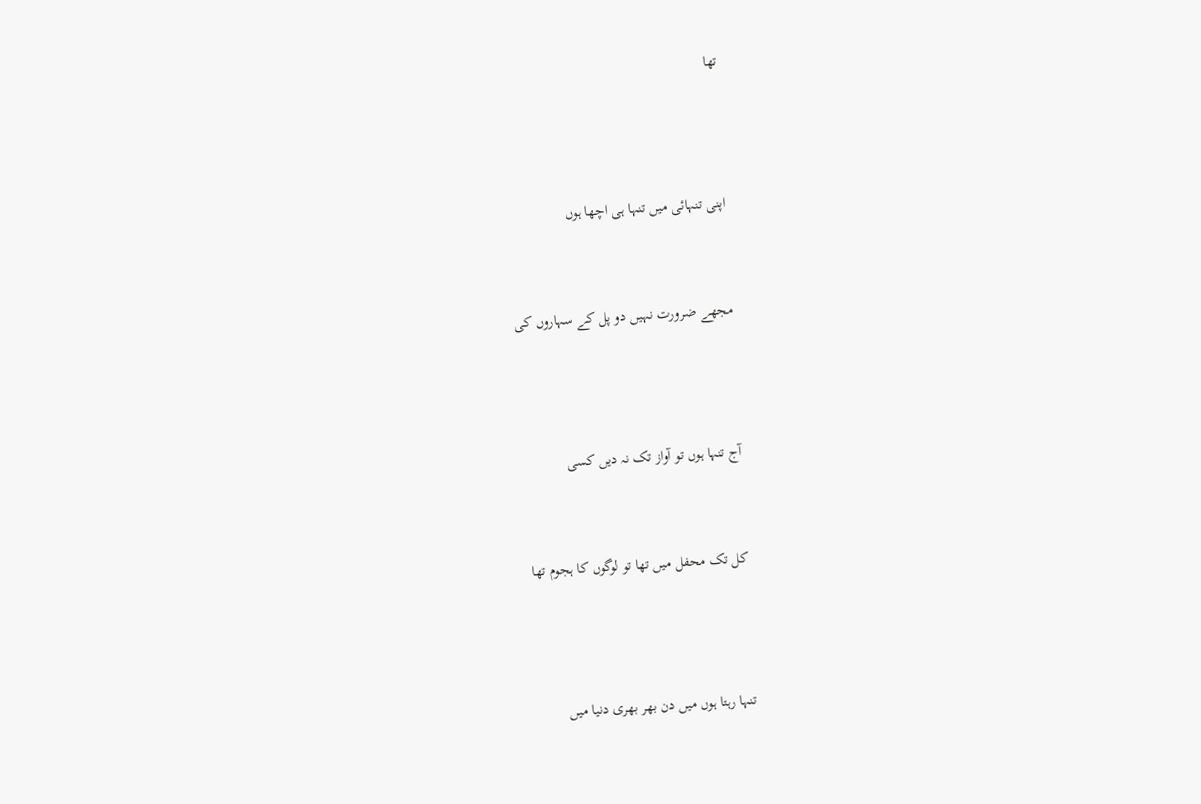تھا



اپنی تنہائی میں تنہا ہی اچھا ہوں


مجھے ضرورت نہیں دو پل کے سہاروں کی



آج تنہا ہوں تو آواز تک نہ دیں کسی


کل تک محفل میں تھا تو لوگوں کا ہجوم تھا



تنہا رہتا ہوں میں دن بھر بھری دنیا میں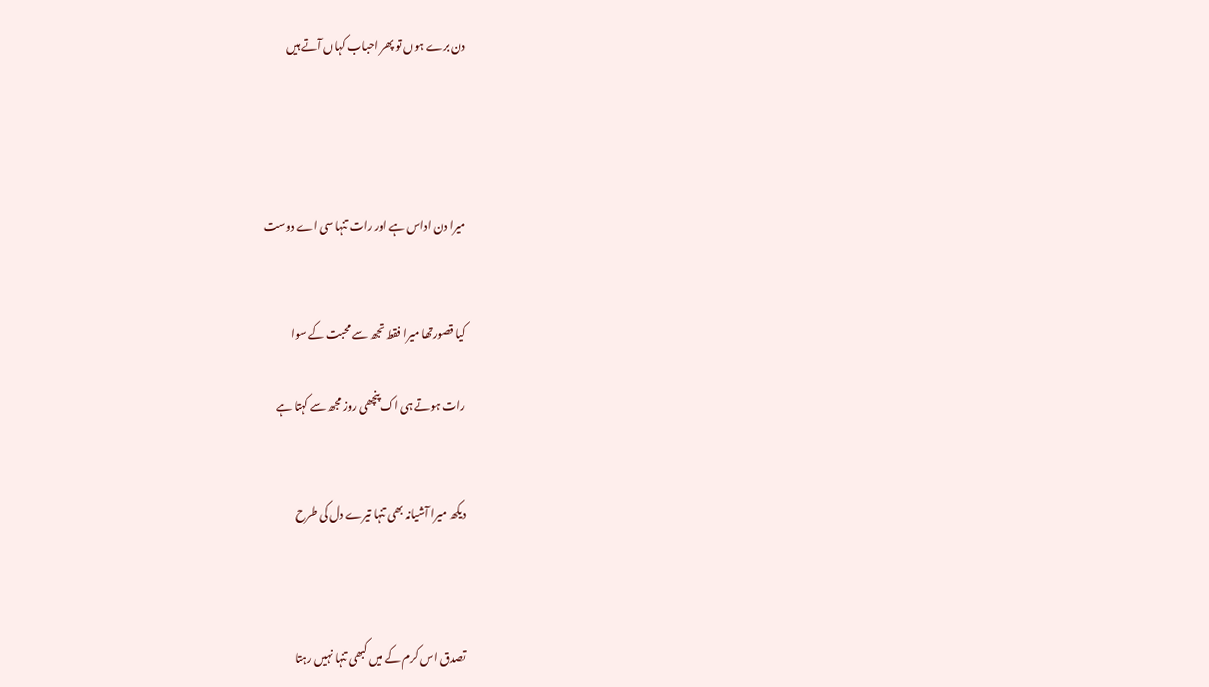دن برے ہوں تو پھر احباب کہاں آتے ہیں




میرا دن اداس ہے اور رات تنہا سی اے دوست


کیا قصورتھا میرا فقط تجھ سے محبت کے سوا

رات ہوتے ہی اک پنچھی روز مجھ سے کہتا ہے


دیکھ میرا آشیانہ بھی تنہا تیرے دل کی طرح



تصدق اس کرم کے میں کبھی تنہا نہیں رہتا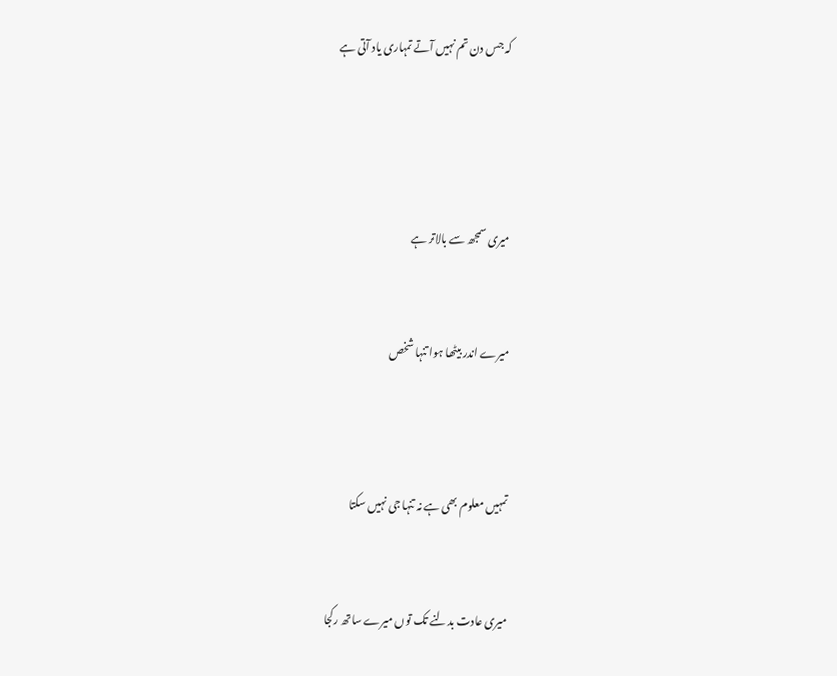کہ جس دن تم نہیں آتے تمہاری یاد آتی ہے




میری سمجھ سے بالاتر ہے


میرے اندر بیٹھا ہوا تنہا شخص



تمہیں معلوم بھی ہے نہ تنہا جی نہیں سکتا


میری عادت بدلنے تک توں میرے ساتھ رکجا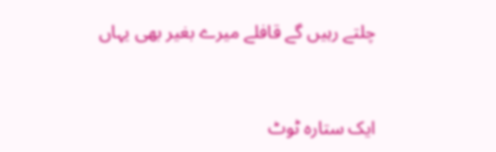چلتے رہیں گے قافلے میرے بغیر بھی یہاں


ایک ستارہ ٹوٹ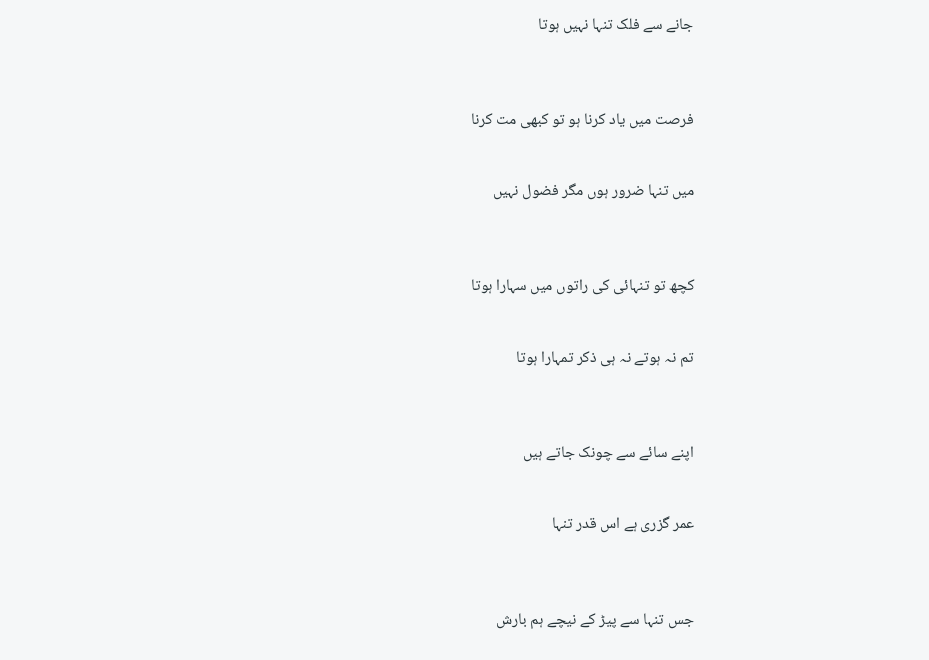جانے سے فلک تنہا نہیں ہوتا



فرصت میں یاد کرنا ہو تو کبھی مت کرنا


میں تنہا ضرور ہوں مگر فضول نہیں



کچھ تو تنہائی کی راتوں میں سہارا ہوتا


تم نہ ہوتے نہ ہی ذکر تمہارا ہوتا



اپنے سائے سے چونک جاتے ہیں


عمر گزری ہے اس قدر تنہا



جس تنہا سے پیڑ کے نیچے ہم بارش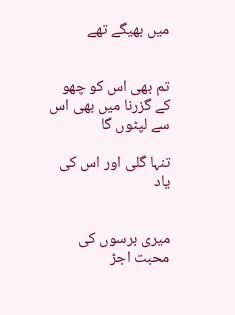میں بھیگے تھے


تم بھی اس کو چھو کے گزرنا میں بھی اس سے لپٹوں گا

تنہا گلی اور اس کی یاد


میری برسوں کی محبت اجڑ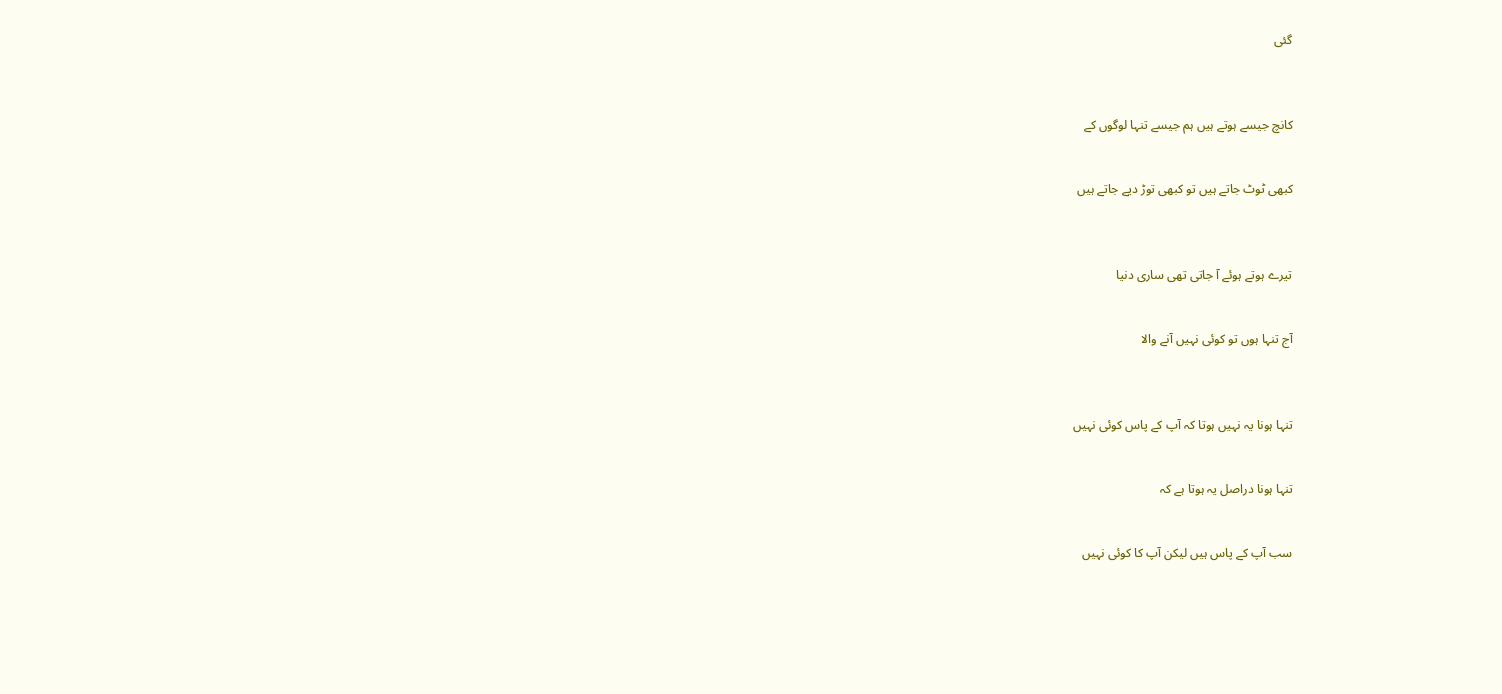گئی



کانچ جیسے ہوتے ہیں ہم جیسے تنہا لوگوں کے


کبھی ٹوٹ جاتے ہیں تو کبھی توڑ دیے جاتے ہیں



تیرے ہوتے ہوئے آ جاتی تھی ساری دنیا


آج تنہا ہوں تو کوئی نہیں آنے والا



تنہا ہونا یہ نہیں ہوتا کہ آپ کے پاس کوئی نہیں


تنہا ہونا دراصل یہ ہوتا ہے کہ


سب آپ کے پاس ہیں لیکن آپ کا کوئی نہیں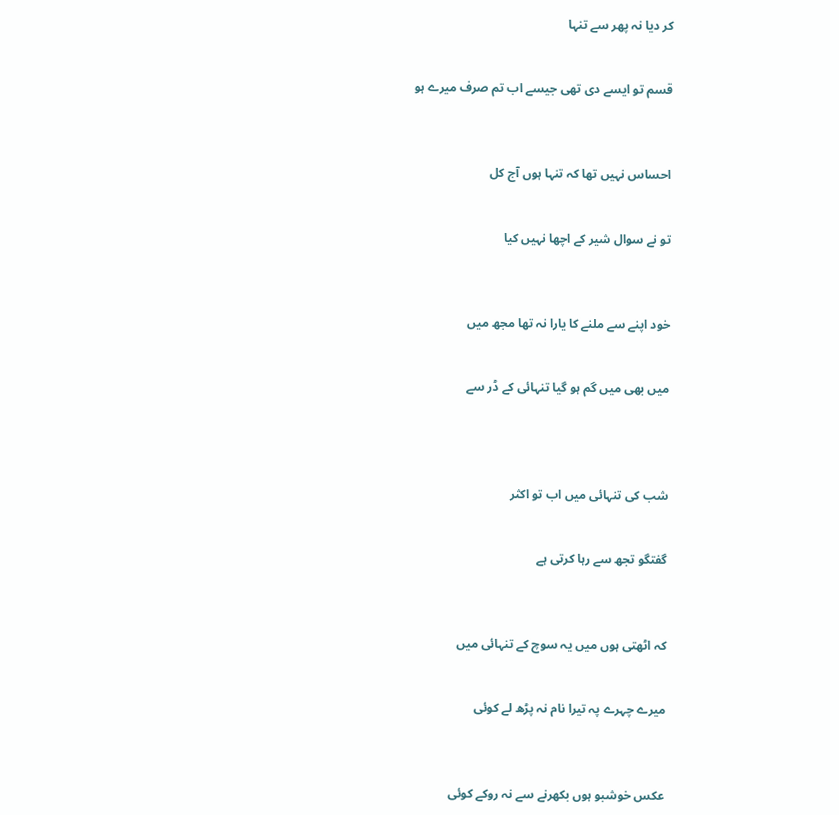کر دیا نہ پھر سے تنہا


قسم تو ایسے دی تھی جیسے اب تم صرف میرے ہو



احساس نہیں تھا کہ تنہا ہوں آج کل


تو نے سوال شیر کے اچھا نہیں کیا



خود اپنے سے ملنے کا یارا نہ تھا مجھ میں


میں بھی میں گم ہو گیا تنہائی کے ڈر سے




شب کی تنہائی میں اب تو اکثر


گفتگو تجھ سے رہا کرتی ہے



کہ اٹھتی ہوں میں یہ سوچ کے تنہائی میں


میرے چہرے پہ تیرا نام نہ پڑھ لے کوئی



عکس خوشبو ہوں بکھرنے سے نہ روکے کوئی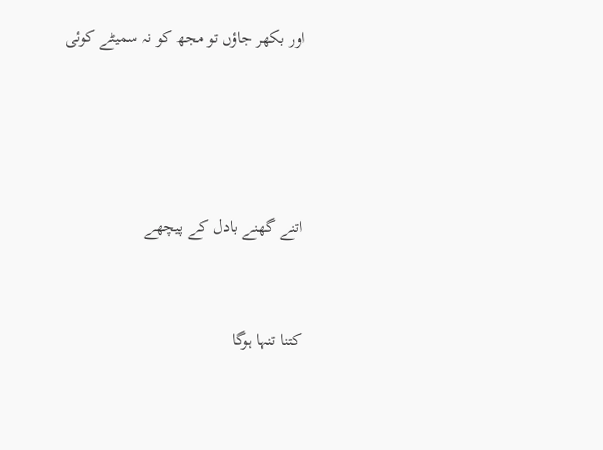اور بکھر جاؤں تو مجھ کو نہ سمیٹے کوئی




اتنے گھنے بادل کے پیچھے


کتنا تنہا ہوگا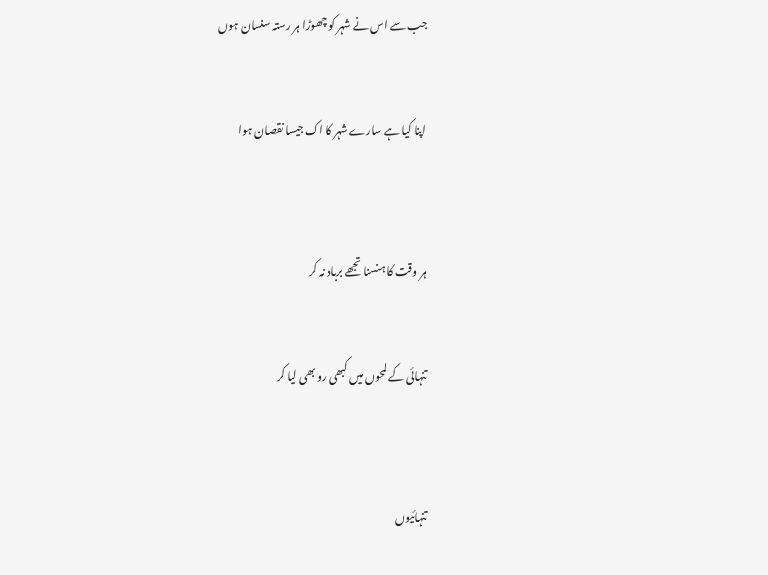جب سے اس نے شہر کو چھوڑا ہر رستہ سنسان ہوں


اپنا کیا ہے سارے شہر کا اک جیسا نقصان ہوا



ہر وقت کا ہنسنا تجھے برباد نہ کر


تنہائی کے لمحوں میں کبھی رو بھی لیا کر



تنہائیوں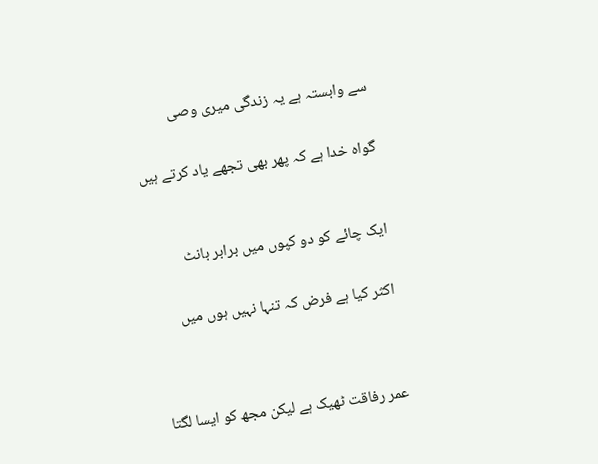سے وابستہ ہے یہ زندگی میری وصی


گواہ خدا ہے کہ پھر بھی تجھے یاد کرتے ہیں



ایک چائے کو دو کپوں میں برابر بانٹ


اکثر کیا ہے فرض کہ تنہا نہیں ہوں میں




عمر رفاقت ٹھیک ہے لیکن مجھ کو ایسا لگتا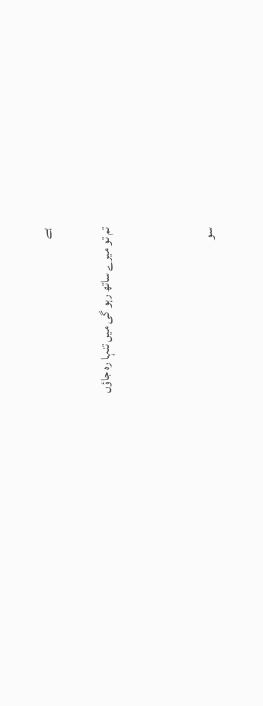ہے


تم تو میرے ساتھ رہو گی میں تنہا رہ جاؤں




سو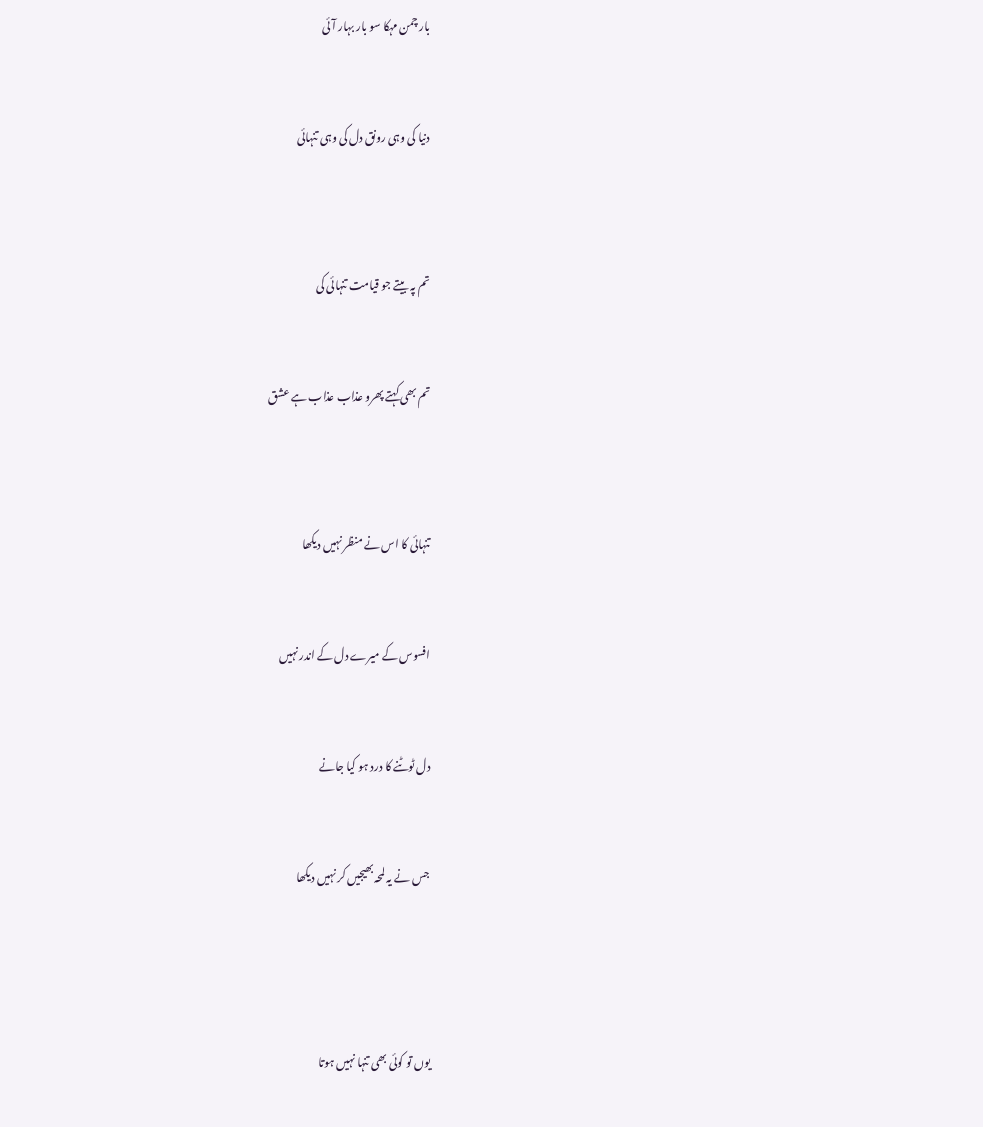بار چمن مہکا سو بار بہار آئی


دنیا کی وہی رونق دل کی وہی تنہائی



تم پہ بیتے جو قیامت تنہائی کی


تم بھی کہتے پھرو عذاب عذاب ہے عشق



تنہائی کا اس نے منظر نہیں دیکھا


افسوس کے میرے دل کے اندر نہیں


دل ٹوٹنے کا درد ہو کیا جانے


جس نے یہ لمحہ بھیجیں کر نہیں دیکھا




یوں تو کوئی بھی تنہا نہیں ہوتا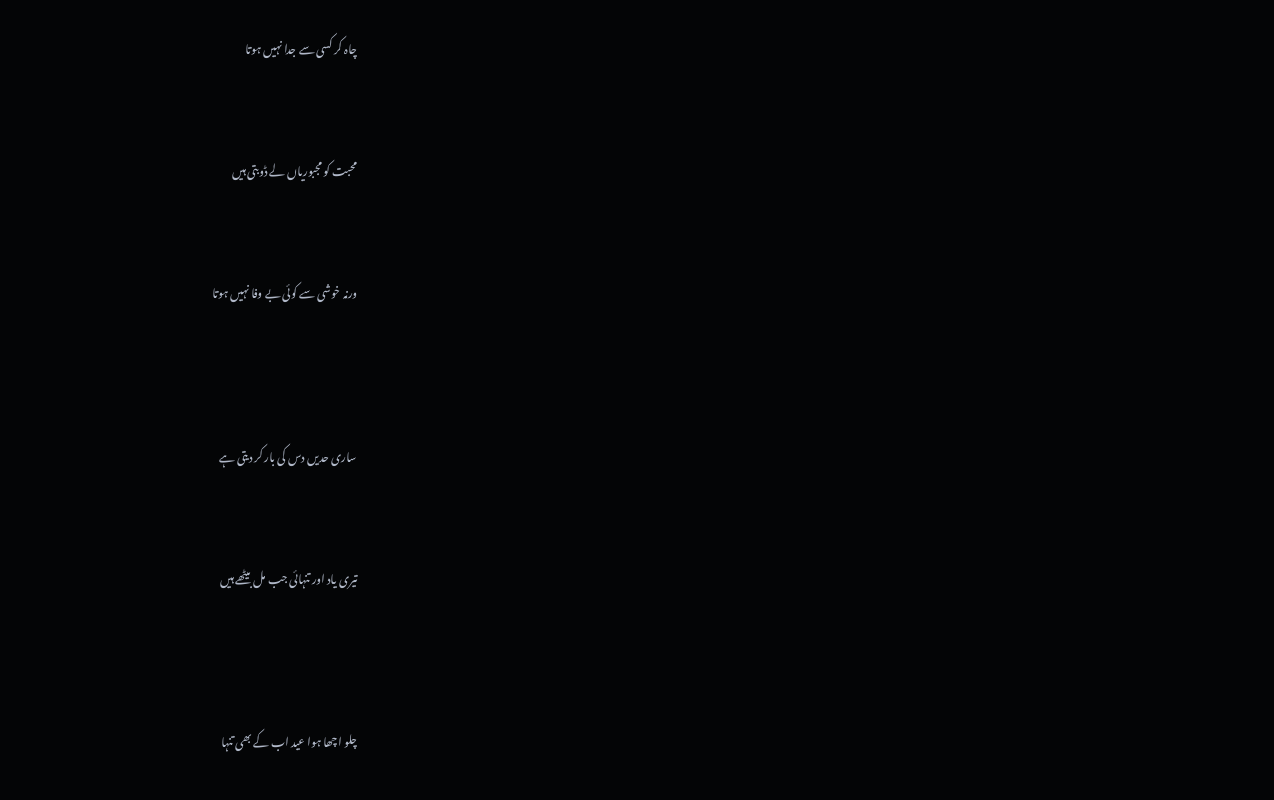چاہ کر کسی سے جدا نہیں ہوتا


محبت کو مجبوریاں لے ڈوبتی ہیں


ورنہ خوشی سے کوئی بے وفا نہیں ہوتا



ساری حدیں دس کی بار کر دیتی ہے


تیری یاد اور تنہائی جب مل بیٹھے ہیں



چلو اچھا ہوا عید اب کے بھی تنہا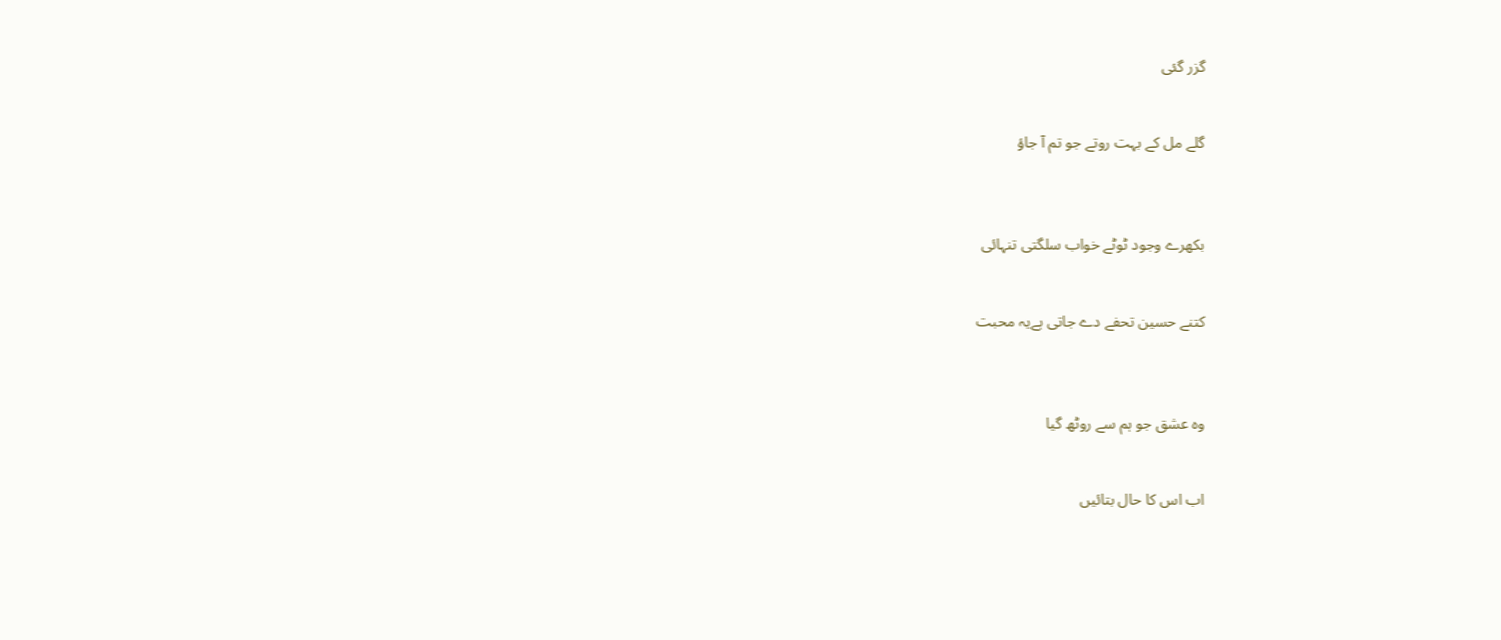گزر گئی


گلے مل کے بہت روتے جو تم آ جاؤ



بکھرے وجود ٹوٹے خواب سلگتی تنہائی


کتنے حسین تحفے دے جاتی ہےیہ محبت



وہ عشق جو ہم سے روٹھ گیا


اب اس کا حال بتائیں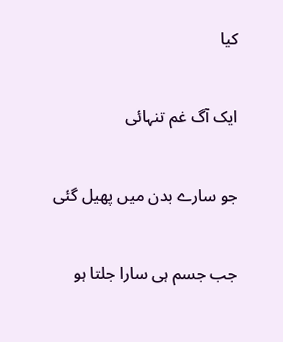کیا


ایک آگ غم تنہائی


جو سارے بدن میں پھیل گئی


جب جسم ہی سارا جلتا ہو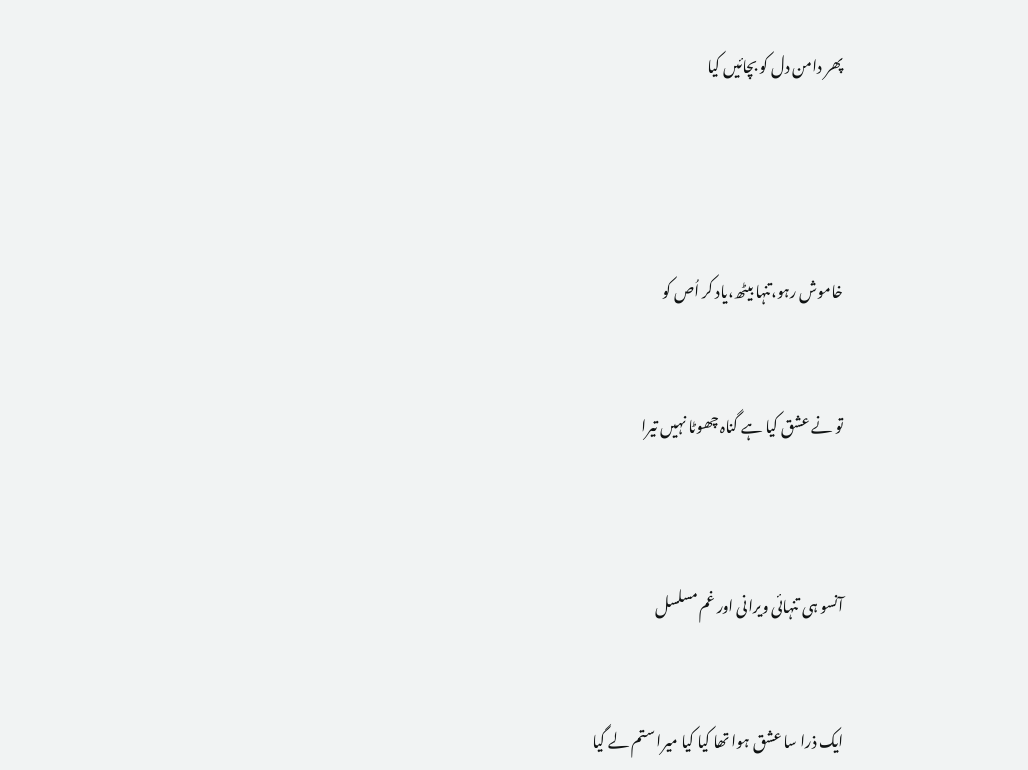پھر دامن دل کو بچائیں کیا




خاموش رہو،تنہا بیٹھ،یاد کر اُص کو


تو نے عشق کیا ہے گناہ چھوٹا نہیں تیرا



آنسو ہی تنہائی ویرانی اور غم مسلسل


ایک ذرا سا عشق ہوا تھا کیا کیا میرا ستم لے گیا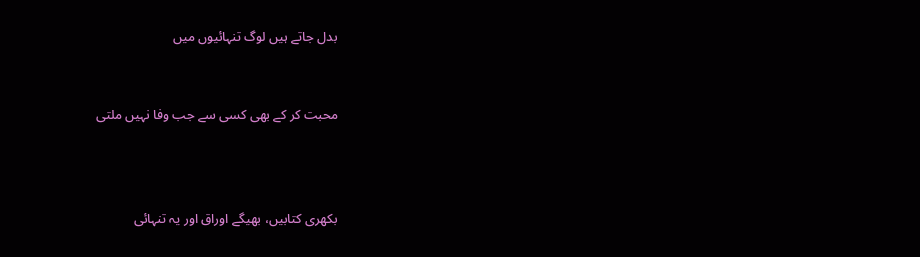بدل جاتے ہیں لوگ تنہائیوں میں


محبت کر کے بھی کسی سے جب وفا نہیں ملتی



بکھری کتابیں، بھیگے اوراق اور یہ تنہائی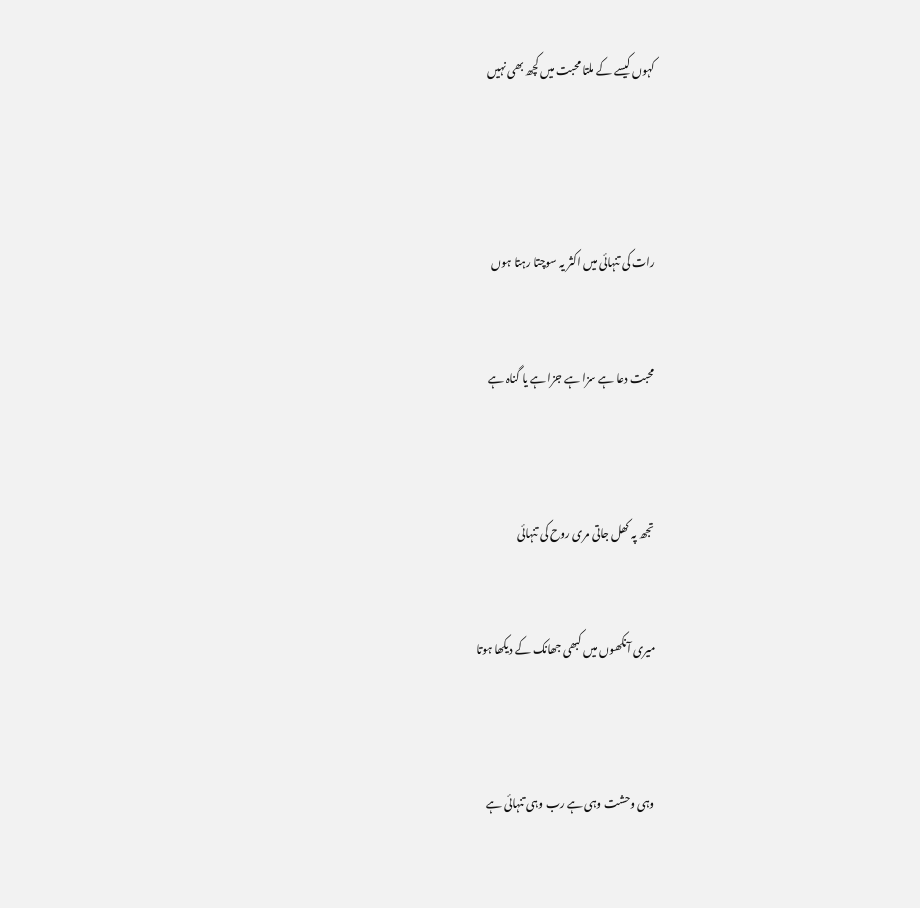کہوں کیسے کے ملتا محبت میں کچھ بھی نہیں




رات کی تنہائی میں اکثر یہ سوچتا رہتا ہوں


محبت دعا ہے سزا ہے جزا ہے یا گناہ ہے



تجھ پہ کھل جاتی مری روح کی تنہائی


میری آنکھوں میں کبھی جھانک کے دیکھا ہوتا



وہی وحشت وہی ہے رب وہی تنہائی ہے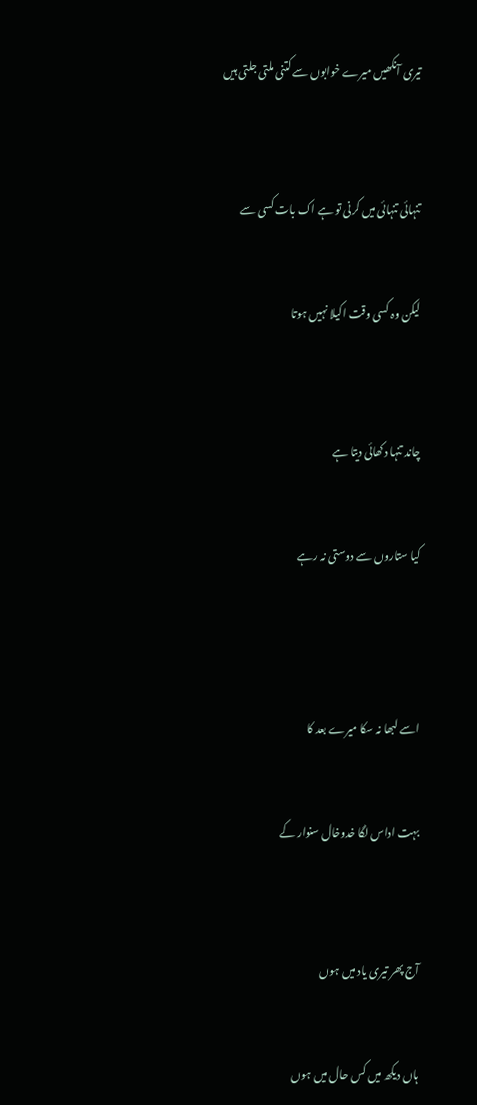تیری آنکھیں میرے خوابوں سے کتنی ملتی جلتی ہیں



تنہائی تنہائی میں کرنی تو ہے اک بات کسی سے


لیکن وہ کسی وقت اکیلا نہیں ہوتا



چاند تنہا دکھائی دیتا ہے


کیا ستاروں سے دوستی نہ رہے




اسے لبھا نہ سکا میرے بعد کا


بہت اداس لگا خدوخال سنوار کے



آج پھر تیری یاد میں ہوں


ہاں دیکھ میں کس حال میں ہوں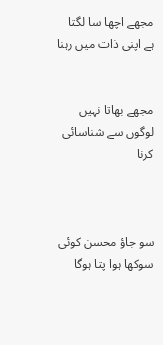مجھے اچھا سا لگتا ہے اپنی ذات میں رہنا


مجھے بھاتا نہیں لوگوں سے شناسائی کرنا



سو جاؤ محسن کوئی سوکھا ہوا پتا ہوگا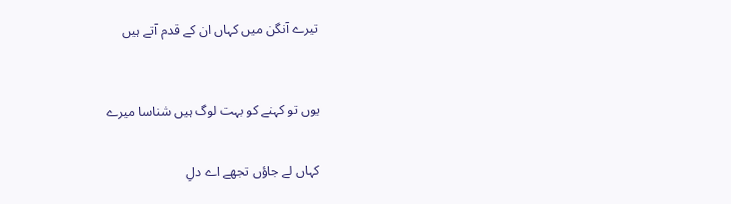تیرے آنگن میں کہاں ان کے قدم آتے ہیں



یوں تو کہنے کو بہت لوگ ہیں شناسا میرے


کہاں لے جاؤں تجھے اے دلِ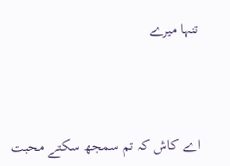تنہا میرے



اے کاش کہ تم سمجھ سکتے محبت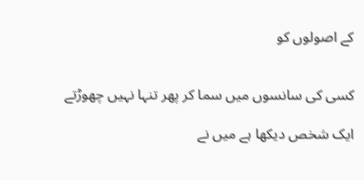کے اصولوں کو


کسی کی سانسوں میں سما کر پھر تنہا نہیں چھوڑتے

ایک شخص دیکھا ہے میں نے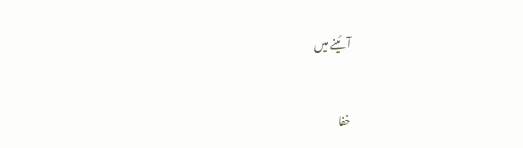آئینے میں


خفا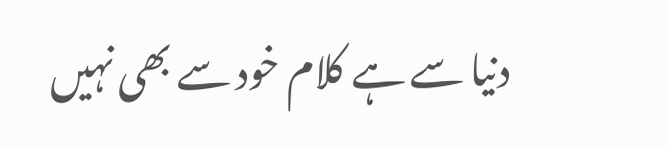دنیا سے ہے کلام خود سے بھی نہیں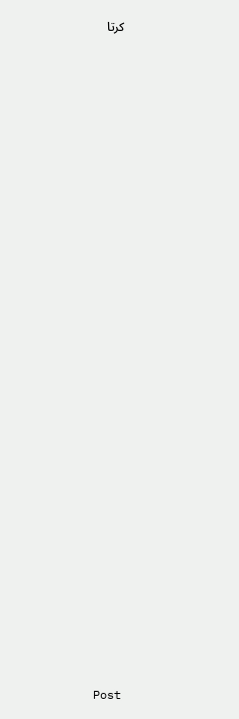کرتا











































Post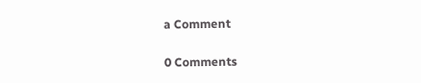a Comment

0 Comments